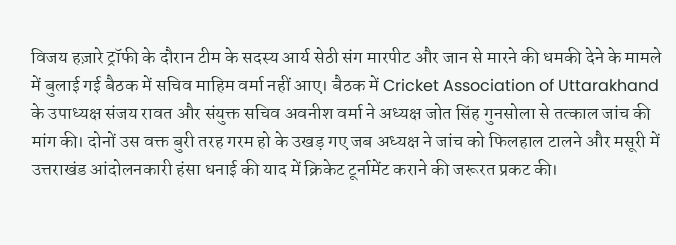विजय हज़ारे ट्रॉफी के दौरान टीम के सदस्य आर्य सेठी संग मारपीट और जान से मारने की धमकी देने के मामले में बुलाई गई बैठक में सचिव माहिम वर्मा नहीं आए। बैठक में Cricket Association of Uttarakhand के उपाध्यक्ष संजय रावत और संयुक्त सचिव अवनीश वर्मा ने अध्यक्ष जोत सिंह गुनसोला से तत्काल जांच की मांग की। दोनों उस वक्त बुरी तरह गरम हो के उखड़ गए जब अध्यक्ष ने जांच को फिलहाल टालने और मसूरी में उत्तराखंड आंदोलनकारी हंसा धनाई की याद में क्रिकेट टूर्नामेंट कराने की जरूरत प्रकट की।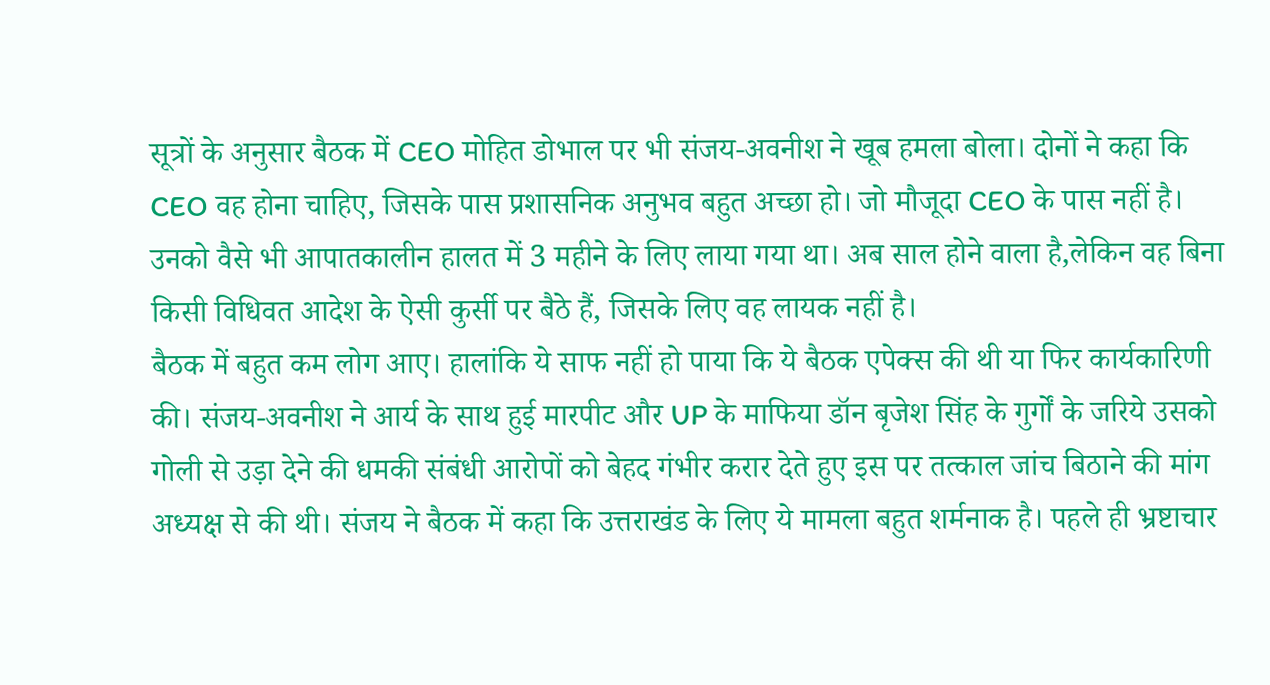सूत्रों के अनुसार बैठक में CEO मोहित डोभाल पर भी संजय-अवनीश ने खूब हमला बोला। दोनों ने कहा कि CEO वह होना चाहिए, जिसके पास प्रशासनिक अनुभव बहुत अच्छा हो। जो मौजूदा CEO के पास नहीं है। उनको वैसे भी आपातकालीन हालत में 3 महीने के लिए लाया गया था। अब साल होने वाला है,लेकिन वह बिना किसी विधिवत आदेश के ऐसी कुर्सी पर बैठे हैं, जिसके लिए वह लायक नहीं है।
बैठक में बहुत कम लोग आए। हालांकि ये साफ नहीं हो पाया कि ये बैठक एपेक्स की थी या फिर कार्यकारिणी की। संजय-अवनीश ने आर्य के साथ हुई मारपीट और UP के माफिया डॉन बृजेश सिंह के गुर्गों के जरिये उसको गोली से उड़ा देने की धमकी संबंधी आरोपों को बेहद गंभीर करार देते हुए इस पर तत्काल जांच बिठाने की मांग अध्यक्ष से की थी। संजय ने बैठक में कहा कि उत्तराखंड के लिए ये मामला बहुत शर्मनाक है। पहले ही भ्रष्टाचार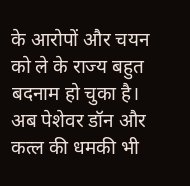के आरोपों और चयन को ले के राज्य बहुत बदनाम हो चुका है। अब पेशेवर डॉन और कत्ल की धमकी भी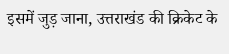इसमें जुड़ जाना, उत्तराखंड की क्रिकेट के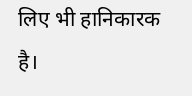लिए भी हानिकारक है।